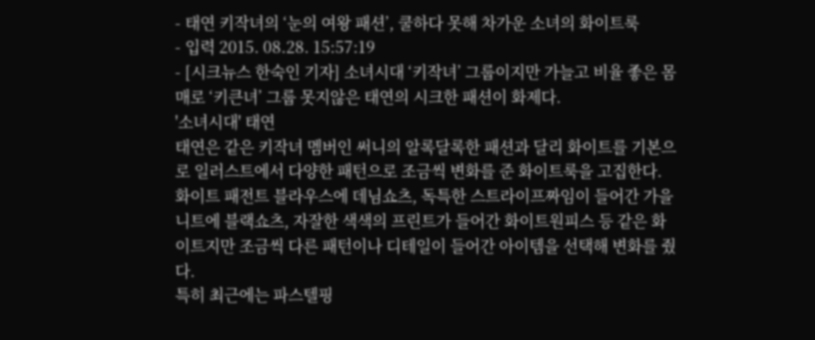- 태연 키작녀의 ‘눈의 여왕 패션’, 쿨하다 못해 차가운 소녀의 화이트룩
- 입력 2015. 08.28. 15:57:19
- [시크뉴스 한숙인 기자] 소녀시대 ‘키작녀’ 그룹이지만 가늘고 비율 좋은 몸매로 ‘키큰녀’ 그룹 못지않은 태연의 시크한 패션이 화제다.
'소녀시대' 태연
태연은 같은 키작녀 멤버인 써니의 알록달록한 패션과 달리 화이트를 기본으로 일러스트에서 다양한 패턴으로 조금씩 변화를 준 화이트룩을 고집한다.
화이트 패전트 블라우스에 데님쇼츠, 독특한 스트라이프짜임이 들어간 가을니트에 블랙쇼츠, 자잘한 색색의 프린트가 들어간 화이트원피스 등 같은 화이트지만 조금씩 다른 패턴이나 디테일이 들어간 아이템을 선택해 변화를 줬다.
특히 최근에는 파스텔핑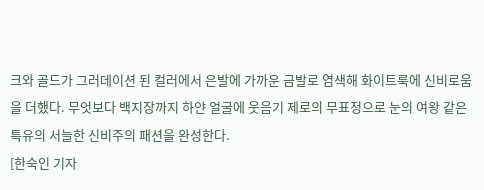크와 골드가 그러데이션 된 컬러에서 은발에 가까운 금발로 염색해 화이트룩에 신비로움을 더했다. 무엇보다 백지장까지 하얀 얼굴에 웃음기 제로의 무표정으로 눈의 여왕 같은 특유의 서늘한 신비주의 패션을 완성한다.
[한숙인 기자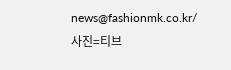news@fashionmk.co.kr/ 사진=티브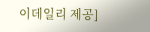이데일리 제공]